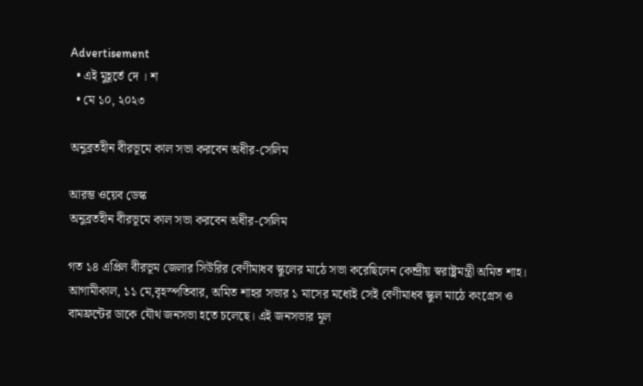Advertisement
  • এই মুহূর্তে দে । শ
  • মে ১০, ২০২৩

অনুব্রতহীন বীরভূমে কাল সভা করবেন অধীর-সেলিম

আরম্ভ ওয়েব ডেস্ক
অনুব্রতহীন বীরভূমে কাল সভা করবেন অধীর-সেলিম

গত ১৪ এপ্রিল বীরভূম জেলার সিউরির বেণীমাধব স্কুলের মাঠে সভা করেছিলেন কেন্দ্রীয় স্বরাষ্ট্রমন্ত্রী অমিত শাহ।  আগামীকাল, ১১ মে,বৃহস্পতিবার, অমিত শাহর সভার ১ মাসের মধ্যেই সেই বেণীমাধব স্কুল মাঠে কংগ্রেস ও বামফ্রন্টের ডাকে যৌথ জনসভা হতে চলেছে। এই জনসভার মূল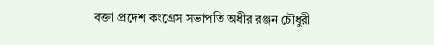বক্তা প্রদেশ কংগ্রেস সভাপতি অধীর রঞ্জন চৌধুরী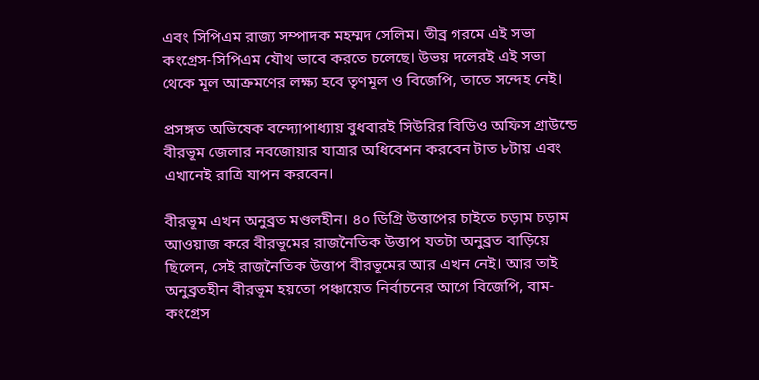এবং সিপিএম রাজ্য সম্পাদক মহম্মদ সেলিম। তীব্র গরমে এই সভা কংগ্রেস-সিপিএম যৌথ ভাবে করতে চলেছে। উভয় দলেরই এই সভা থেকে মূল আক্রমণের লক্ষ্য হবে তৃণমূল ও বিজেপি, তাতে সন্দেহ নেই।

প্রসঙ্গত অভিষেক বন্দ্যোপাধ্যায় বুধবারই সিউরির বিডিও অফিস গ্রাউন্ডে বীরভূম জেলার নবজোয়ার যাত্রার অধিবেশন করবেন টাত ৮টায় এবং এখানেই রাত্রি যাপন করবেন।

বীরভূম এখন অনুব্রত মণ্ডলহীন। ৪০ ডিগ্রি উত্তাপের চাইতে চড়াম চড়াম আওয়াজ করে বীরভূমের রাজনৈতিক উত্তাপ যতটা অনুব্রত বাড়িয়ে ছিলেন, সেই রাজনৈতিক উত্তাপ বীরভূমের আর এখন নেই। আর তাই অনুব্রতহীন বীরভূম হয়তো পঞ্চায়েত নির্বাচনের আগে বিজেপি, বাম-কংগ্রেস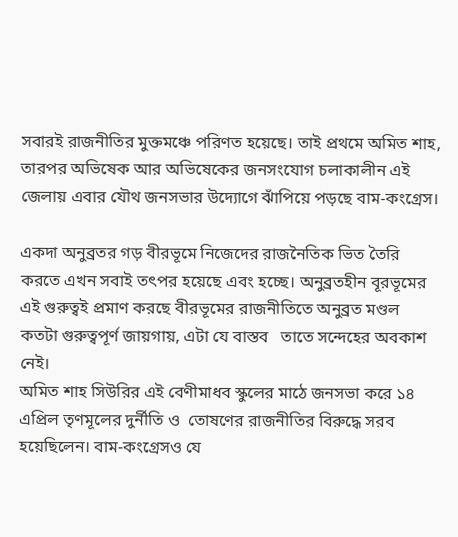সবারই রাজনীতির মুক্তমঞ্চে পরিণত হয়েছে। তাই প্রথমে অমিত শাহ, তারপর অভিষেক আর অভিষেকের জনসংযোগ চলাকালীন এই জেলায় এবার যৌথ জনসভার উদ্যোগে ঝাঁপিয়ে পড়ছে বাম-কংগ্রেস।

একদা অনুব্রতর গড় বীরভূমে নিজেদের রাজনৈতিক ভিত তৈরি করতে এখন সবাই তৎপর হয়েছে এবং হচ্ছে। অনুব্রতহীন বূরভূমের এই গুরুত্বই প্রমাণ করছে বীরভূমের রাজনীতিতে অনুব্রত মণ্ডল কতটা গুরুত্বপূর্ণ জায়গায়, এটা যে বাস্তব   তাতে সন্দেহের অবকাশ নেই।
অমিত শাহ সিউরির এই বেণীমাধব স্কুলের মাঠে জনসভা করে ১৪ এপ্রিল তৃণমূলের দুর্নীতি ও  তোষণের রাজনীতির বিরুদ্ধে সরব হয়েছিলেন। বাম-কংগ্রেসও যে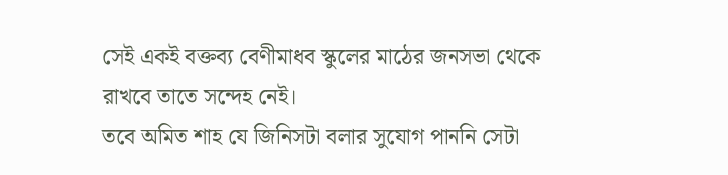সেই একই বক্তব্য বেণীমাধব স্কুলের মাঠের জনসভা থেকে রাখবে তাতে সন্দেহ নেই।
তবে অমিত শাহ যে জিনিসটা বলার সুযোগ পাননি সেটা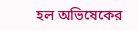হল অভিষেকের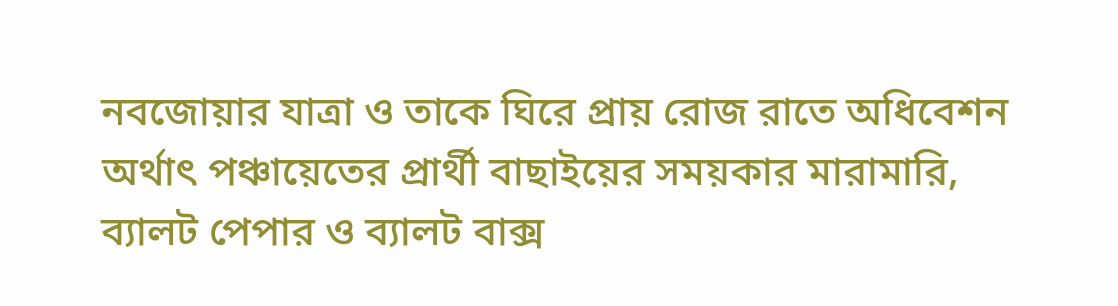নবজোয়ার যাত্রা ও তাকে ঘিরে প্রায় রোজ রাতে অধিবেশন অর্থাৎ পঞ্চায়েতের প্রার্থী বাছাইয়ের সময়কার মারামারি, ব্যালট পেপার ও ব্যালট বাক্স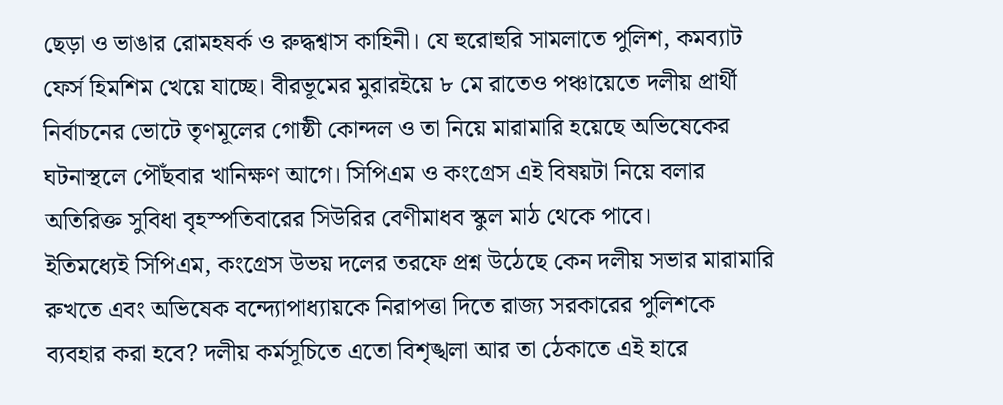ছেড়া ও ভাঙার রোমহষর্ক ও রুদ্ধশ্বাস কাহিনী। যে হুরোহুরি সামলাতে পুলিশ, কমব্যাট ফের্স হিমশিম খেয়ে যাচ্ছে। বীরভূমের মুরারইয়ে ৮ মে রাতেও পঞ্চায়েতে দলীয় প্রার্থী নির্বাচনের ভোটে তৃণমূলের গোষ্ঠী কোন্দল ও তা নিয়ে মারামারি হয়েছে অভিষেকের ঘটনাস্থলে পৌঁছবার খানিক্ষণ আগে। সিপিএম ও কংগ্রেস এই বিষয়টা নিয়ে বলার অতিরিক্ত সুবিধা বৃহস্পতিবারের সিউরির বেণীমাধব স্কুল মাঠ থেকে পাবে।
ইতিমধ্যেই সিপিএম, কংগ্রেস উভয় দলের তরফে প্রশ্ন উঠেছে কেন দলীয় সভার মারামারি রুখতে এবং অভিষেক বন্দ্যোপাধ্যায়কে নিরাপত্তা দিতে রাজ্য সরকারের পুলিশকে ব্যবহার করা হবে? দলীয় কর্মসূচিতে এতো বিশৃঙ্খলা আর তা ঠেকাতে এই হারে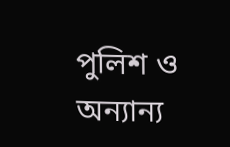পুলিশ ও অন্যান্য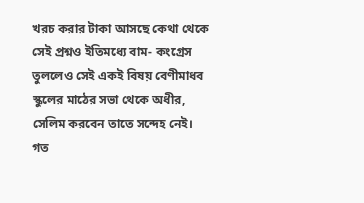খরচ করার টাকা আসছে কেথা থেকে সেই প্রশ্নও ইতিমধ্যে বাম- কংগ্রেস তুললেও সেই একই বিষয় বেণীমাধব স্কুলের মাঠের সভা থেকে অধীর, সেলিম করবেন তাতে সন্দেহ নেই।
গত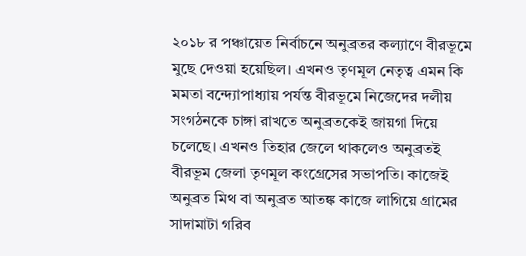২০১৮ র পঞ্চায়েত নির্বাচনে অনুব্রতর কল্যাণে বীরভূমে মুছে দেওয়া হয়েছিল। এখনও তৃণমূল নেতৃত্ব এমন কি মমতা বন্দ্যোপাধ্যায় পর্যন্ত বীরভূমে নিজেদের দলীয় সংগঠনকে চাঙ্গা রাখতে অনুব্রতকেই জায়গা দিয়ে চলেছে। এখনও তিহার জেলে থাকলেও অনুব্রতই বীরভূম জেলা তৃণমূল কংগ্রেসের সভাপতি। কাজেই অনুব্রত মিথ বা অনুব্রত আতঙ্ক কাজে লাগিয়ে গ্রামের সাদামাটা গরিব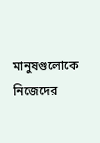মানুষগুলোকে নিজেদের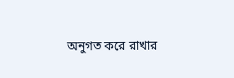অনুগত করে রাখার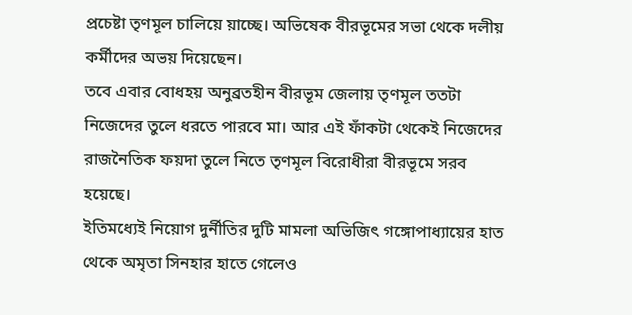প্রচেষ্টা তৃণমূল চালিয়ে য়াচ্ছে। অভিষেক বীরভূমের সভা থেকে দলীয় কর্মীদের অভয় দিয়েছেন।
তবে এবার বোধহয় অনুব্রতহীন বীরভূম জেলায় তৃণমূল ততটা নিজেদের তুলে ধরতে পারবে মা। আর এই ফাঁকটা থেকেই নিজেদের রাজনৈতিক ফয়দা তুলে নিতে তৃণমূল বিরোধীরা বীরভূমে সরব হয়েছে।
ইতিমধ্যেই নিয়োগ দুর্নীতির দুটি মামলা অভিজিৎ গঙ্গোপাধ্যায়ের হাত থেকে অমৃতা সিনহার হাতে গেলেও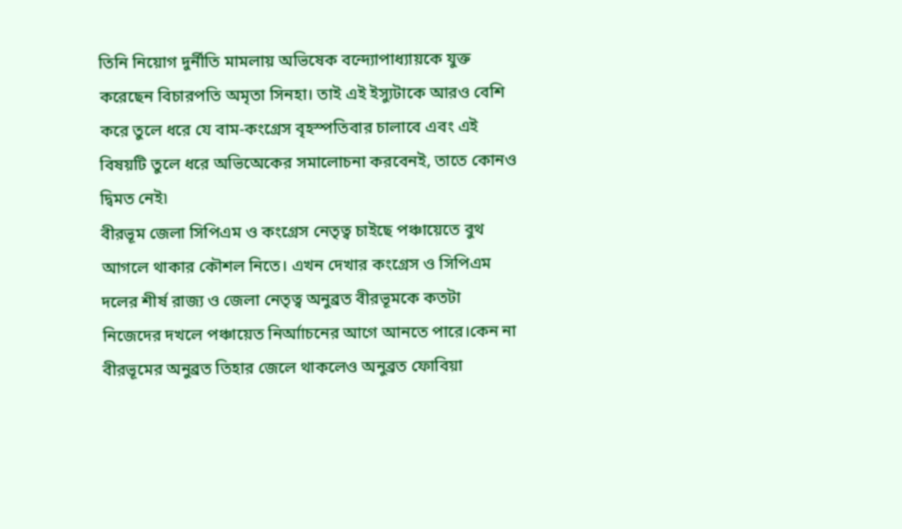তিনি নিয়োগ দুর্নীতি মামলায় অভিষেক বন্দ্যোপাধ্যায়কে যুক্ত করেছেন বিচারপতি অমৃতা সিনহা। তাই এই ইস্যুটাকে আরও বেশি করে তুলে ধরে যে বাম-কংগ্রেস বৃহস্পতিবার চালাবে এবং এই বিষয়টি তুলে ধরে অভিঅেকের সমালোচনা করবেনই, তাতে কোনও দ্বিমত নেই৷
বীরভূম জেলা সিপিএম ও কংগ্রেস নেতৃত্ব চাইছে পঞ্চায়েতে বুথ আগলে থাকার কৌশল নিতে। এখন দেখার কংগ্রেস ও সিপিএম  দলের শীর্ষ রাজ্য ও জেলা নেতৃত্ব অনুব্রত বীরভূমকে কতটা নিজেদের দখলে পঞ্চায়েত নির্আাচনের আগে আনতে পারে।কেন না বীরভূমের অনুব্রত তিহার জেলে থাকলেও অনুব্রত ফোবিয়া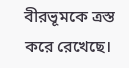বীরভূমকে ত্রস্ত করে রেখেছে।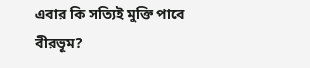এবার কি সত্যিই মুক্তি পাবে বীরভূম?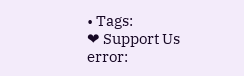• Tags:
❤ Support Us
error: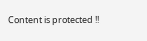Content is protected !!